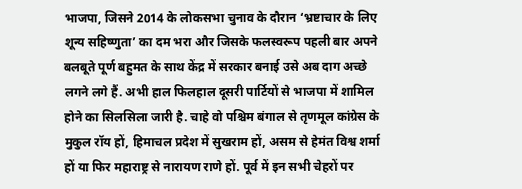भाजपा, जिसने 2014 के लोकसभा चुनाव के दौरान ‘भ्रष्टाचार के लिए शून्य सहिष्णुता’ का दम भरा और जिसके फलस्वरूप पहली बार अपने बलबूते पूर्ण बहुमत के साथ केंद्र में सरकार बनाई उसे अब दाग अच्छे लगने लगे हैं. अभी हाल फिलहाल दूसरी पार्टियों से भाजपा में शामिल होने का सिलसिला जारी है. चाहे वो पश्चिम बंगाल से तृणमूल कांग्रेस के मुकुल रॉय हों, हिमाचल प्रदेश में सुखराम हों, असम से हेमंत विश्व शर्मा हों या फिर महाराष्ट्र से नारायण राणे हों. पूर्व में इन सभी चेहरों पर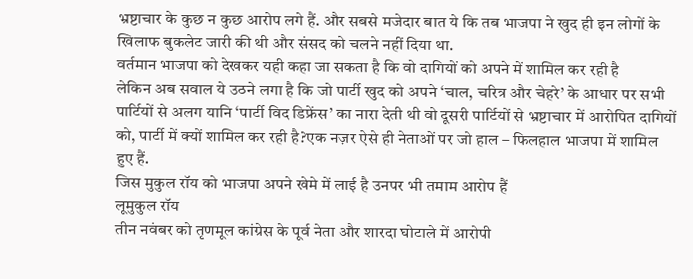भ्रष्टाचार के कुछ न कुछ आरोप लगे हैं. और सबसे मजेदार बात ये कि तब भाजपा ने खुद ही इन लोगों के खिलाफ बुकलेट जारी की थी और संसद को चलने नहीं दिया था.
वर्तमान भाजपा को देखकर यही कहा जा सकता है कि वो दागियों को अपने में शामिल कर रही है
लेकिन अब सवाल ये उठने लगा है कि जो पार्टी खुद को अपने ‘चाल, चरित्र और चेहरे’ के आधार पर सभी पार्टियों से अलग यानि ‘पार्टी विद डिफ्रेंस’ का नारा देती थी वो दूसरी पार्टियों से भ्रष्टाचार में आरोपित दागियों को, पार्टी में क्यों शामिल कर रही है?एक नज़र ऐसे ही नेताओं पर जो हाल – फिलहाल भाजपा में शामिल हुए हैं.
जिस मुकुल रॉय को भाजपा अपने खेमे में लाई है उनपर भी तमाम आरोप हैं
लूमुकुल रॉय
तीन नवंबर को तृणमूल कांग्रेस के पूर्व नेता और शारदा घोटाले में आरोपी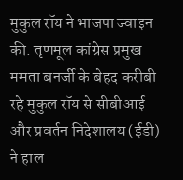मुकुल रॉय ने भाजपा ज्वाइन की. तृणमूल कांग्रेस प्रमुख ममता बनर्जी के बेहद करीबी रहे मुकुल रॉय से सीबीआई और प्रवर्तन निदेशालय (ईडी) ने हाल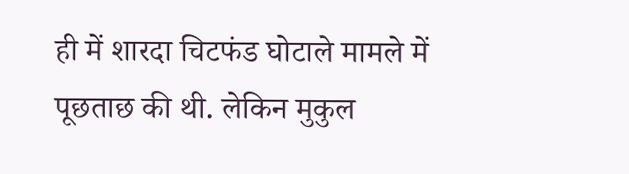ही में शारदा चिटफंड घोटाले मामले में पूछताछ की थी. लेकिन मुकुल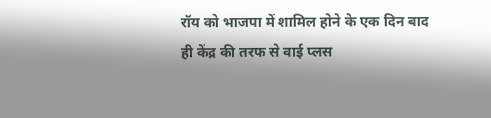रॉय को भाजपा में शामिल होने के एक दिन बाद ही केंद्र की तरफ से वाई प्लस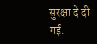सुरक्षा दे दी गई.